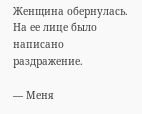Женщина обернулась. На ее лице было написано раздражение.

— Меня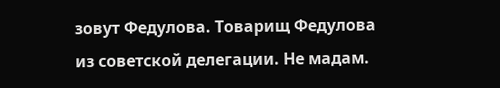зовут Федулова. Товарищ Федулова из советской делегации. Не мадам.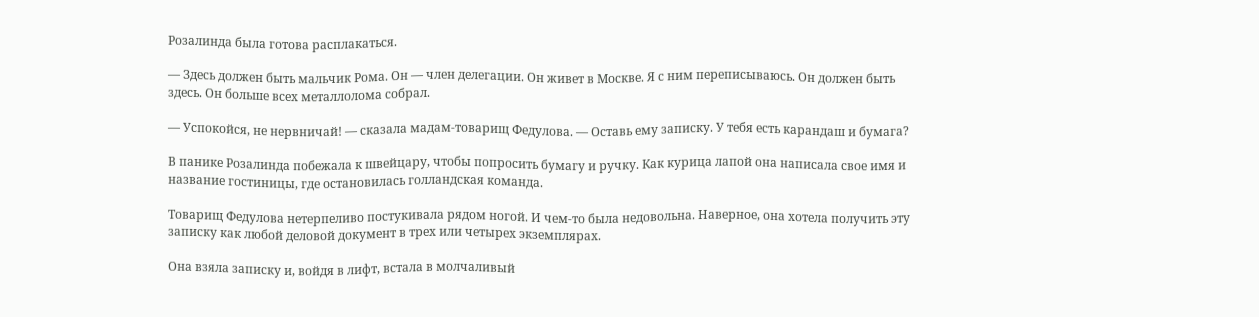Розалинда была готова расплакаться.

— Здесь должен быть мальчик Рома. Он — член делегации. Он живет в Москве. Я с ним переписываюсь. Он должен быть здесь. Он больше всех металлолома собрал.

— Успокойся, не нервничай! — сказала мадам-товарищ Федулова. — Оставь ему записку. У тебя есть карандаш и бумага?

В панике Розалинда побежала к швейцару, чтобы попросить бумагу и ручку. Как курица лапой она написала свое имя и название гостиницы, где остановилась голландская команда.

Товарищ Федулова нетерпеливо постукивала рядом ногой. И чем-то была недовольна. Наверное, она хотела получить эту записку как любой деловой документ в трех или четырех экземплярах.

Она взяла записку и, войдя в лифт, встала в молчаливый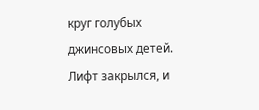круг голубых джинсовых детей. Лифт закрылся, и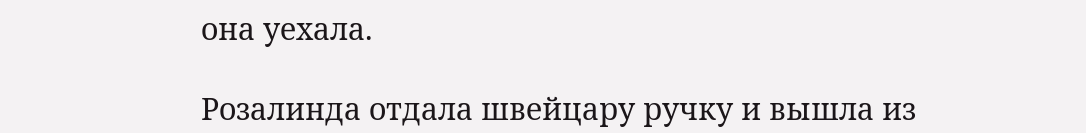она уехала.

Розалинда отдала швейцару ручку и вышла из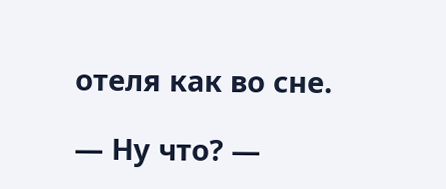отеля как во сне.

— Ну что? —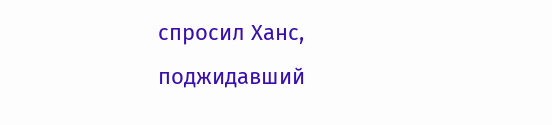спросил Ханс, поджидавший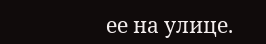ее на улице.